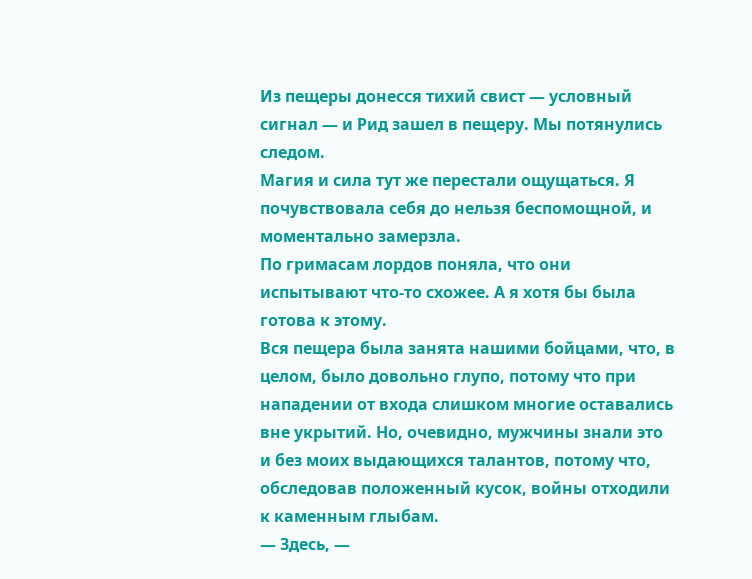Из пещеры донесся тихий свист — условный сигнал — и Рид зашел в пещеру. Мы потянулись следом.
Магия и сила тут же перестали ощущаться. Я почувствовала себя до нельзя беспомощной, и моментально замерзла.
По гримасам лордов поняла, что они испытывают что-то схожее. А я хотя бы была готова к этому.
Вся пещера была занята нашими бойцами, что, в целом, было довольно глупо, потому что при нападении от входа слишком многие оставались вне укрытий. Но, очевидно, мужчины знали это и без моих выдающихся талантов, потому что, обследовав положенный кусок, войны отходили к каменным глыбам.
— Здесь, —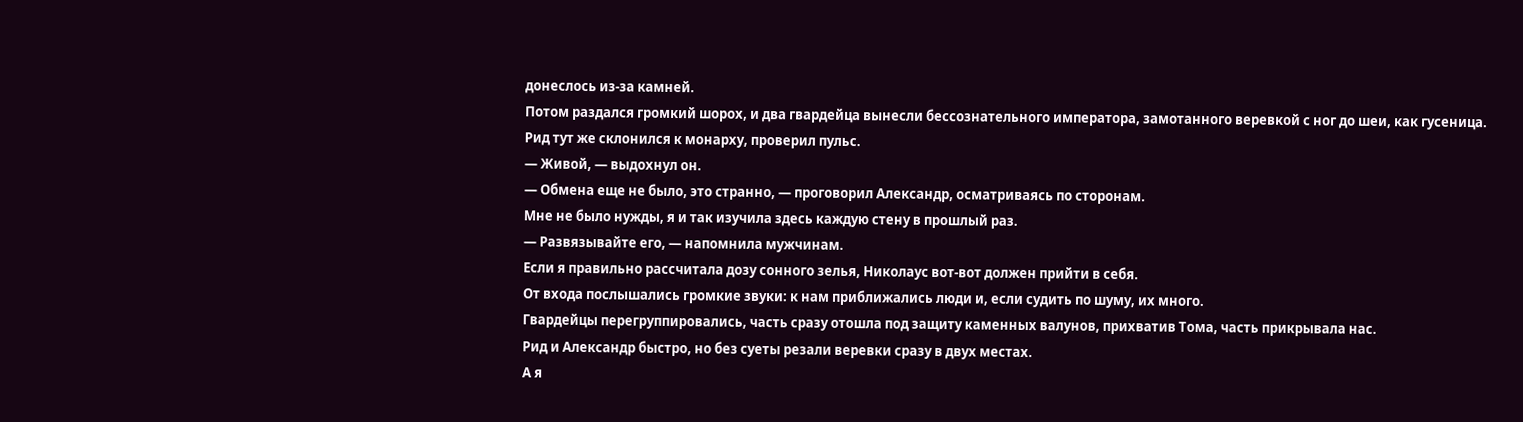донеслось из-за камней.
Потом раздался громкий шорох, и два гвардейца вынесли бессознательного императора, замотанного веревкой с ног до шеи, как гусеница.
Рид тут же склонился к монарху, проверил пульс.
— Живой, — выдохнул он.
— Обмена еще не было, это странно, — проговорил Александр, осматриваясь по сторонам.
Мне не было нужды, я и так изучила здесь каждую стену в прошлый раз.
— Развязывайте его, — напомнила мужчинам.
Если я правильно рассчитала дозу сонного зелья, Николаус вот-вот должен прийти в себя.
От входа послышались громкие звуки: к нам приближались люди и, если судить по шуму, их много.
Гвардейцы перегруппировались, часть сразу отошла под защиту каменных валунов, прихватив Тома, часть прикрывала нас.
Рид и Александр быстро, но без суеты резали веревки сразу в двух местах.
А я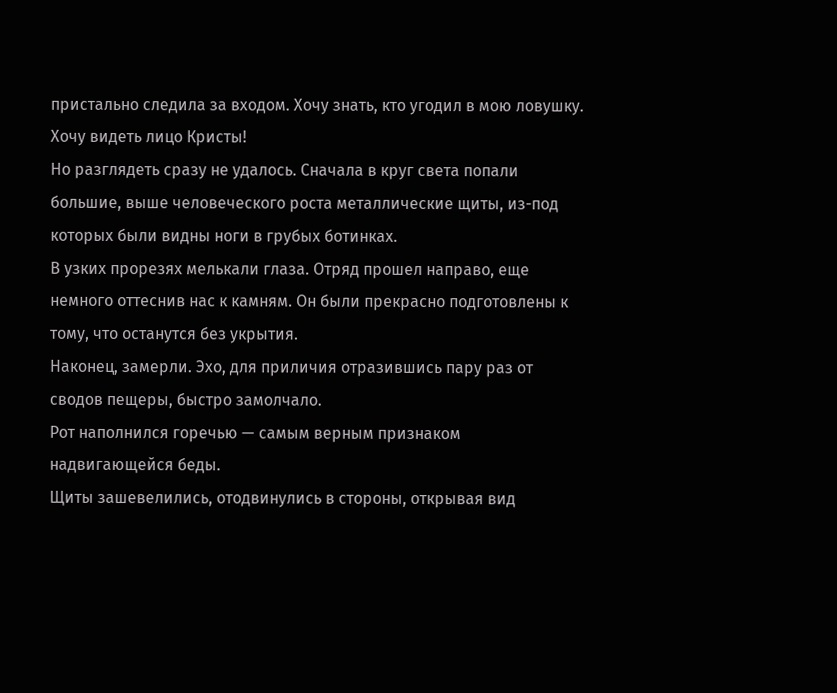пристально следила за входом. Хочу знать, кто угодил в мою ловушку. Хочу видеть лицо Кристы!
Но разглядеть сразу не удалось. Сначала в круг света попали большие, выше человеческого роста металлические щиты, из-под которых были видны ноги в грубых ботинках.
В узких прорезях мелькали глаза. Отряд прошел направо, еще немного оттеснив нас к камням. Он были прекрасно подготовлены к тому, что останутся без укрытия.
Наконец, замерли. Эхо, для приличия отразившись пару раз от сводов пещеры, быстро замолчало.
Рот наполнился горечью — самым верным признаком надвигающейся беды.
Щиты зашевелились, отодвинулись в стороны, открывая вид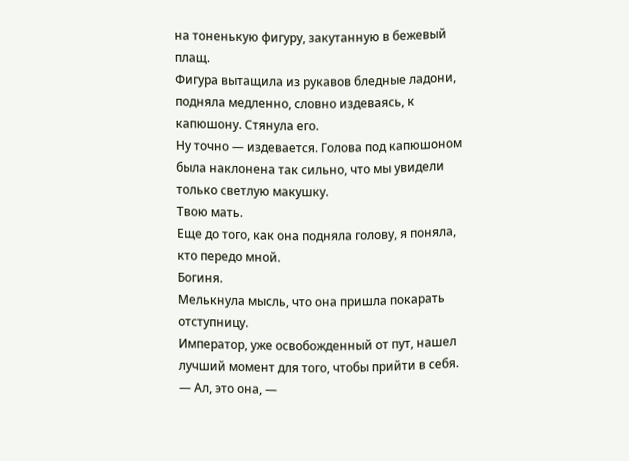на тоненькую фигуру, закутанную в бежевый плащ.
Фигура вытащила из рукавов бледные ладони, подняла медленно, словно издеваясь, к капюшону. Стянула его.
Ну точно — издевается. Голова под капюшоном была наклонена так сильно, что мы увидели только светлую макушку.
Твою мать.
Еще до того, как она подняла голову, я поняла, кто передо мной.
Богиня.
Мелькнула мысль, что она пришла покарать отступницу.
Император, уже освобожденный от пут, нашел лучший момент для того, чтобы прийти в себя.
— Ал, это она, —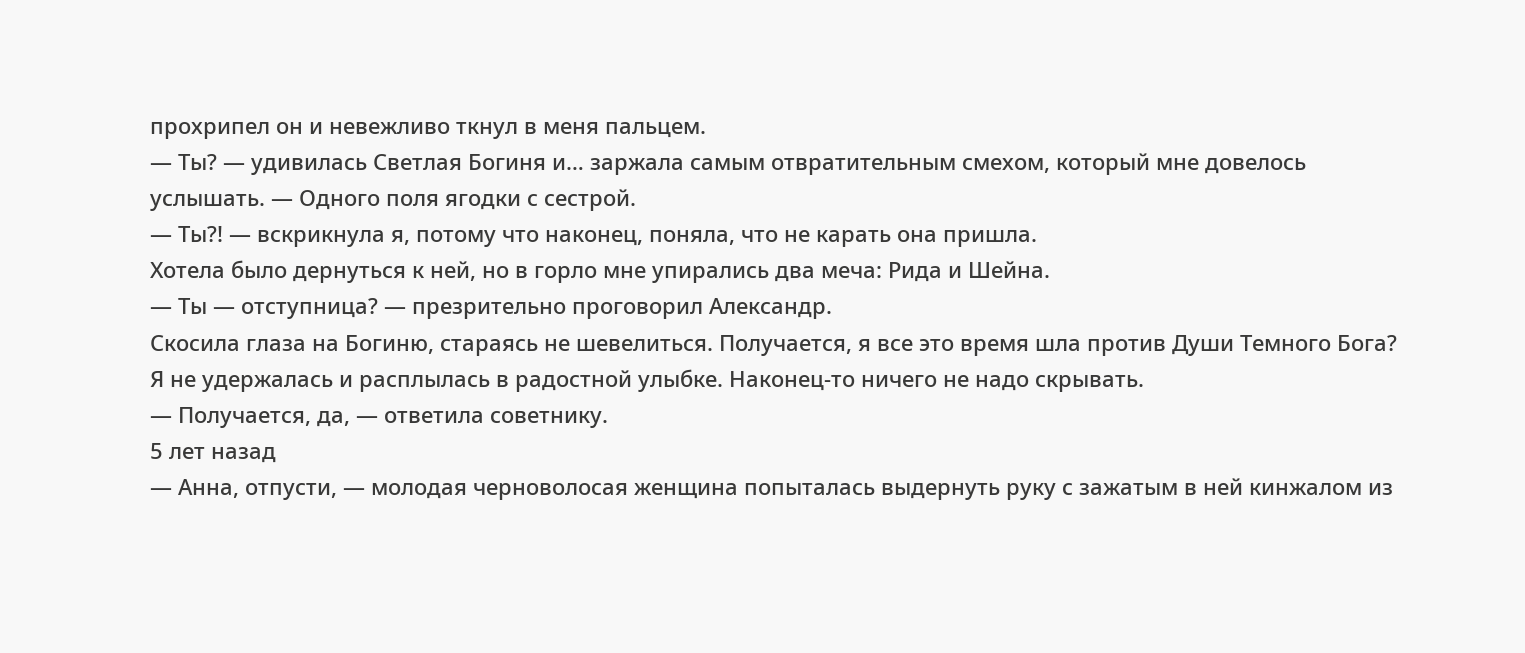прохрипел он и невежливо ткнул в меня пальцем.
— Ты? — удивилась Светлая Богиня и… заржала самым отвратительным смехом, который мне довелось услышать. — Одного поля ягодки с сестрой.
— Ты?! — вскрикнула я, потому что наконец, поняла, что не карать она пришла.
Хотела было дернуться к ней, но в горло мне упирались два меча: Рида и Шейна.
— Ты — отступница? — презрительно проговорил Александр.
Скосила глаза на Богиню, стараясь не шевелиться. Получается, я все это время шла против Души Темного Бога?
Я не удержалась и расплылась в радостной улыбке. Наконец-то ничего не надо скрывать.
— Получается, да, — ответила советнику.
5 лет назад
— Анна, отпусти, — молодая черноволосая женщина попыталась выдернуть руку с зажатым в ней кинжалом из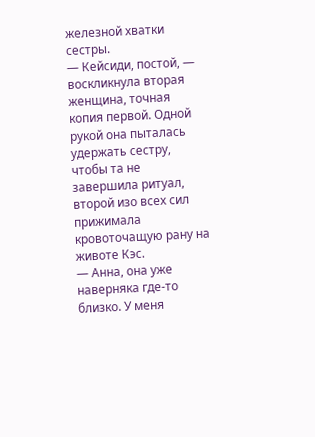железной хватки сестры.
— Кейсиди, постой, — воскликнула вторая женщина, точная копия первой. Одной рукой она пыталась удержать сестру, чтобы та не завершила ритуал, второй изо всех сил прижимала кровоточащую рану на животе Кэс.
— Анна, она уже наверняка где-то близко. У меня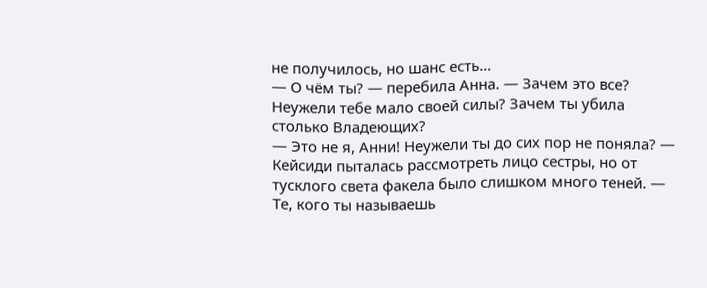не получилось, но шанс есть…
— О чём ты? — перебила Анна. — Зачем это все? Неужели тебе мало своей силы? Зачем ты убила столько Владеющих?
— Это не я, Анни! Неужели ты до сих пор не поняла? — Кейсиди пыталась рассмотреть лицо сестры, но от тусклого света факела было слишком много теней. — Те, кого ты называешь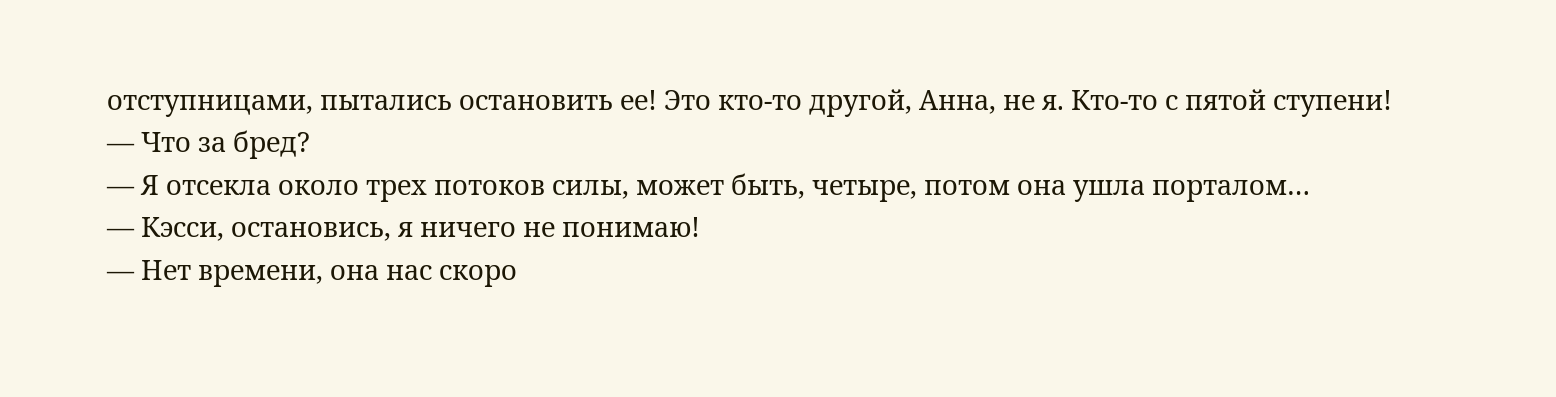отступницами, пытались остановить ее! Это кто-то другой, Анна, не я. Кто-то с пятой ступени!
— Что за бред?
— Я отсекла около трех потоков силы, может быть, четыре, потом она ушла порталом…
— Кэсси, остановись, я ничего не понимаю!
— Нет времени, она нас скоро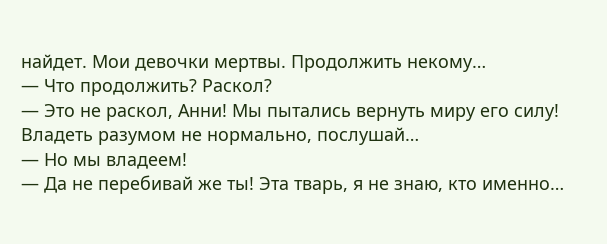найдет. Мои девочки мертвы. Продолжить некому…
— Что продолжить? Раскол?
— Это не раскол, Анни! Мы пытались вернуть миру его силу! Владеть разумом не нормально, послушай…
— Но мы владеем!
— Да не перебивай же ты! Эта тварь, я не знаю, кто именно…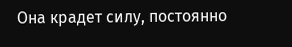Она крадет силу, постоянно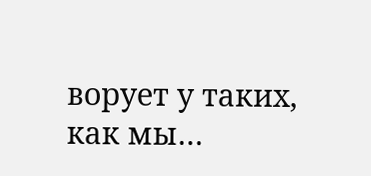ворует у таких, как мы…